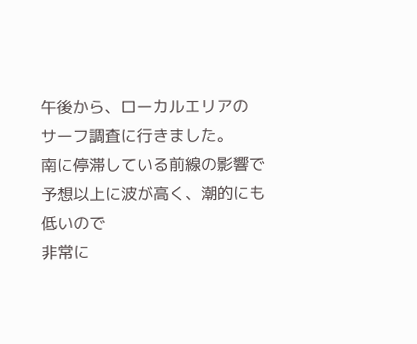午後から、ローカルエリアの
サーフ調査に行きました。
南に停滞している前線の影響で
予想以上に波が高く、潮的にも低いので
非常に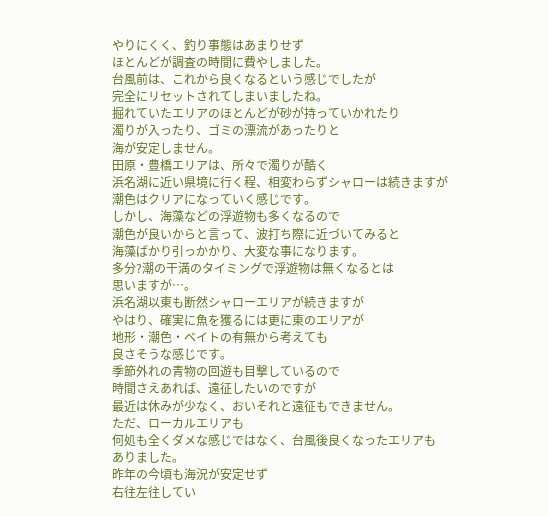やりにくく、釣り事態はあまりせず
ほとんどが調査の時間に費やしました。
台風前は、これから良くなるという感じでしたが
完全にリセットされてしまいましたね。
掘れていたエリアのほとんどが砂が持っていかれたり
濁りが入ったり、ゴミの漂流があったりと
海が安定しません。
田原・豊橋エリアは、所々で濁りが酷く
浜名湖に近い県境に行く程、相変わらずシャローは続きますが
潮色はクリアになっていく感じです。
しかし、海藻などの浮遊物も多くなるので
潮色が良いからと言って、波打ち際に近づいてみると
海藻ばかり引っかかり、大変な事になります。
多分?潮の干満のタイミングで浮遊物は無くなるとは
思いますが…。
浜名湖以東も断然シャローエリアが続きますが
やはり、確実に魚を獲るには更に東のエリアが
地形・潮色・ベイトの有無から考えても
良さそうな感じです。
季節外れの青物の回遊も目撃しているので
時間さえあれば、遠征したいのですが
最近は休みが少なく、おいそれと遠征もできません。
ただ、ローカルエリアも
何処も全くダメな感じではなく、台風後良くなったエリアも
ありました。
昨年の今頃も海況が安定せず
右往左往してい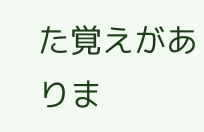た覚えがありま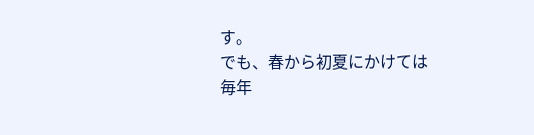す。
でも、春から初夏にかけては
毎年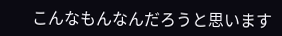こんなもんなんだろうと思います